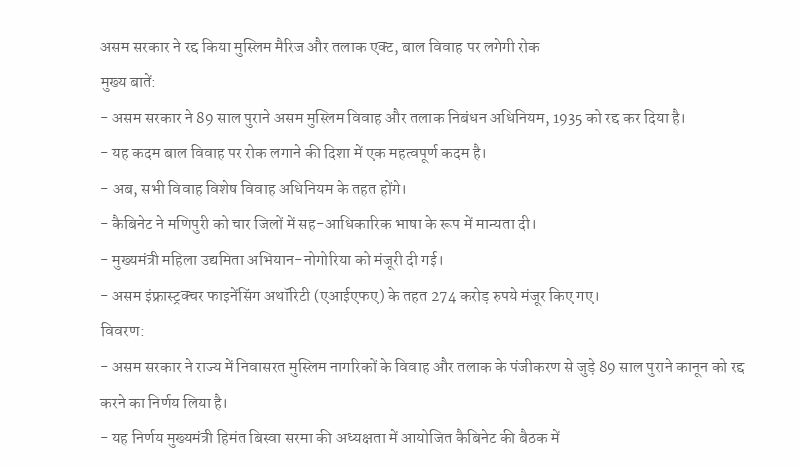असम सरकार ने रद्द किया मुस्लिम मैरिज और तलाक एक्ट, बाल विवाह पर लगेगी रोक
मुख्य बातें:
- असम सरकार ने 89 साल पुराने असम मुस्लिम विवाह और तलाक निबंधन अधिनियम, 1935 को रद्द कर दिया है।
- यह कदम बाल विवाह पर रोक लगाने की दिशा में एक महत्वपूर्ण कदम है।
- अब, सभी विवाह विशेष विवाह अधिनियम के तहत होंगे।
- कैबिनेट ने मणिपुरी को चार जिलों में सह-आधिकारिक भाषा के रूप में मान्यता दी।
- मुख्यमंत्री महिला उद्यमिता अभियान-नोगोरिया को मंजूरी दी गई।
- असम इंफ्रास्ट्रक्चर फाइनेंसिंग अथॉरिटी (एआईएफए) के तहत 274 करोड़ रुपये मंजूर किए गए।
विवरण:
- असम सरकार ने राज्य में निवासरत मुस्लिम नागरिकों के विवाह और तलाक के पंजीकरण से जुड़े 89 साल पुराने कानून को रद्द करने का निर्णय लिया है।
- यह निर्णय मुख्यमंत्री हिमंत बिस्वा सरमा की अध्यक्षता में आयोजित कैबिनेट की बैठक में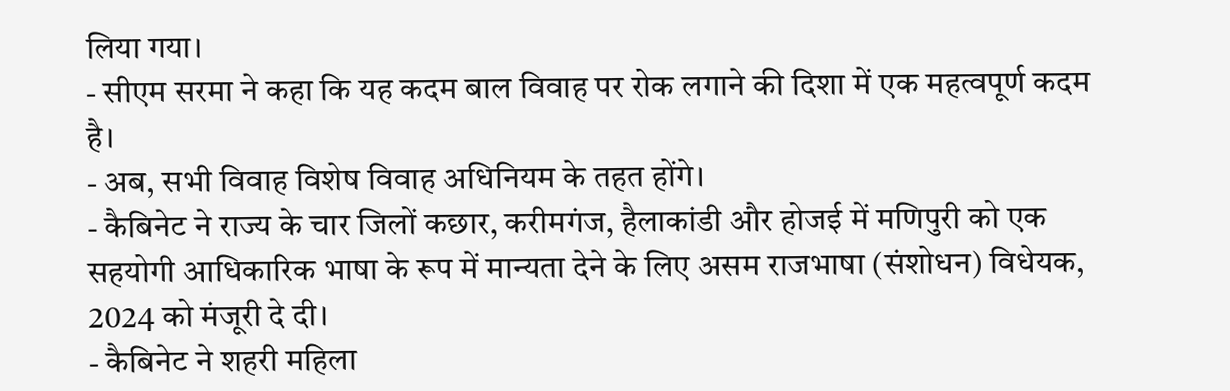लिया गया।
- सीएम सरमा ने कहा कि यह कदम बाल विवाह पर रोक लगाने की दिशा में एक महत्वपूर्ण कदम है।
- अब, सभी विवाह विशेष विवाह अधिनियम के तहत होंगे।
- कैबिनेट ने राज्य के चार जिलों कछार, करीमगंज, हैलाकांडी और होजई में मणिपुरी को एक सहयोगी आधिकारिक भाषा के रूप में मान्यता देने के लिए असम राजभाषा (संशोधन) विधेयक, 2024 को मंजूरी दे दी।
- कैबिनेट ने शहरी महिला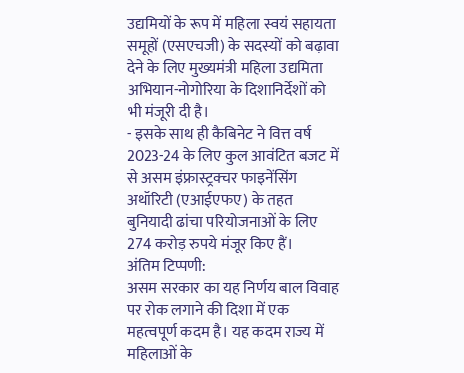उद्यमियों के रूप में महिला स्वयं सहायता समूहों (एसएचजी) के सदस्यों को बढ़ावा देने के लिए मुख्यमंत्री महिला उद्यमिता अभियान-नोगोरिया के दिशानिर्देशों को भी मंजूरी दी है।
- इसके साथ ही कैबिनेट ने वित्त वर्ष 2023-24 के लिए कुल आवंटित बजट में से असम इंफ्रास्ट्रक्चर फाइनेंसिंग अथॉरिटी (एआईएफए) के तहत बुनियादी ढांचा परियोजनाओं के लिए 274 करोड़ रुपये मंजूर किए हैं।
अंतिम टिप्पणी:
असम सरकार का यह निर्णय बाल विवाह पर रोक लगाने की दिशा में एक महत्वपूर्ण कदम है। यह कदम राज्य में महिलाओं के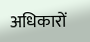अधिकारों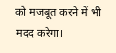को मजबूत करने में भी मदद करेगा।